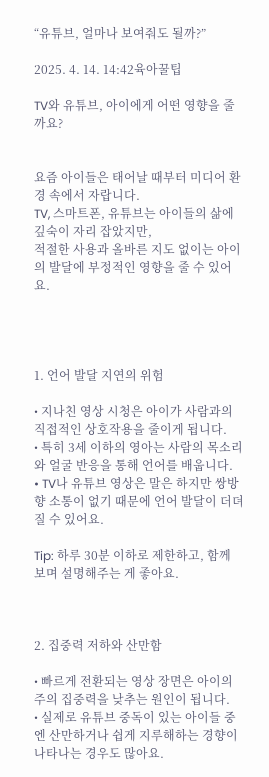“유튜브, 얼마나 보여줘도 될까?”

2025. 4. 14. 14:42육아꿀팁

TV와 유튜브, 아이에게 어떤 영향을 줄까요?


요즘 아이들은 태어날 때부터 미디어 환경 속에서 자랍니다.
TV, 스마트폰, 유튜브는 아이들의 삶에 깊숙이 자리 잡았지만,
적절한 사용과 올바른 지도 없이는 아이의 발달에 부정적인 영향을 줄 수 있어요.




1. 언어 발달 지연의 위험

• 지나친 영상 시청은 아이가 사람과의 직접적인 상호작용을 줄이게 됩니다.
• 특히 3세 이하의 영아는 사람의 목소리와 얼굴 반응을 통해 언어를 배웁니다.
• TV나 유튜브 영상은 말은 하지만 쌍방향 소통이 없기 때문에 언어 발달이 더뎌질 수 있어요.

Tip: 하루 30분 이하로 제한하고, 함께 보며 설명해주는 게 좋아요.



2. 집중력 저하와 산만함

• 빠르게 전환되는 영상 장면은 아이의 주의 집중력을 낮추는 원인이 됩니다.
• 실제로 유튜브 중독이 있는 아이들 중엔 산만하거나 쉽게 지루해하는 경향이 나타나는 경우도 많아요.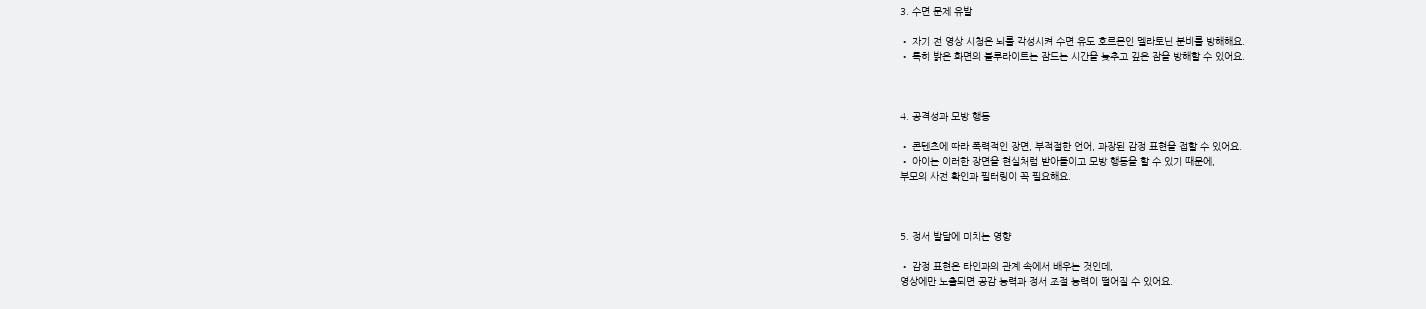3. 수면 문제 유발

• 자기 전 영상 시청은 뇌를 각성시켜 수면 유도 호르몬인 멜라토닌 분비를 방해해요.
• 특히 밝은 화면의 블루라이트는 잠드는 시간을 늦추고 깊은 잠을 방해할 수 있어요.



4. 공격성과 모방 행동

• 콘텐츠에 따라 폭력적인 장면, 부적절한 언어, 과장된 감정 표현을 접할 수 있어요.
• 아이는 이러한 장면을 현실처럼 받아들이고 모방 행동을 할 수 있기 때문에,
부모의 사전 확인과 필터링이 꼭 필요해요.



5. 정서 발달에 미치는 영향

• 감정 표현은 타인과의 관계 속에서 배우는 것인데,
영상에만 노출되면 공감 능력과 정서 조절 능력이 떨어질 수 있어요.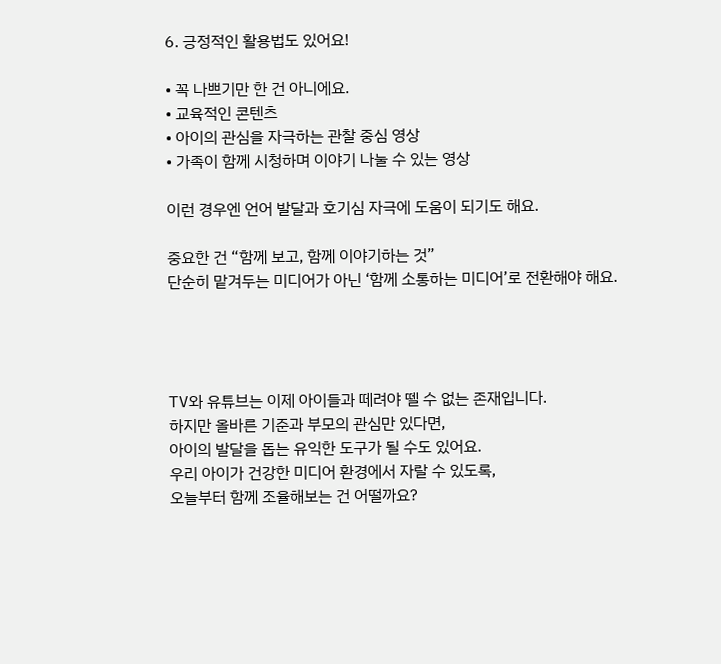6. 긍정적인 활용법도 있어요!

• 꼭 나쁘기만 한 건 아니에요.
• 교육적인 콘텐츠
• 아이의 관심을 자극하는 관찰 중심 영상
• 가족이 함께 시청하며 이야기 나눌 수 있는 영상

이런 경우엔 언어 발달과 호기심 자극에 도움이 되기도 해요.

중요한 건 “함께 보고, 함께 이야기하는 것”
단순히 맡겨두는 미디어가 아닌 ‘함께 소통하는 미디어’로 전환해야 해요.




TV와 유튜브는 이제 아이들과 떼려야 뗄 수 없는 존재입니다.
하지만 올바른 기준과 부모의 관심만 있다면,
아이의 발달을 돕는 유익한 도구가 될 수도 있어요.
우리 아이가 건강한 미디어 환경에서 자랄 수 있도록,
오늘부터 함께 조율해보는 건 어떨까요?